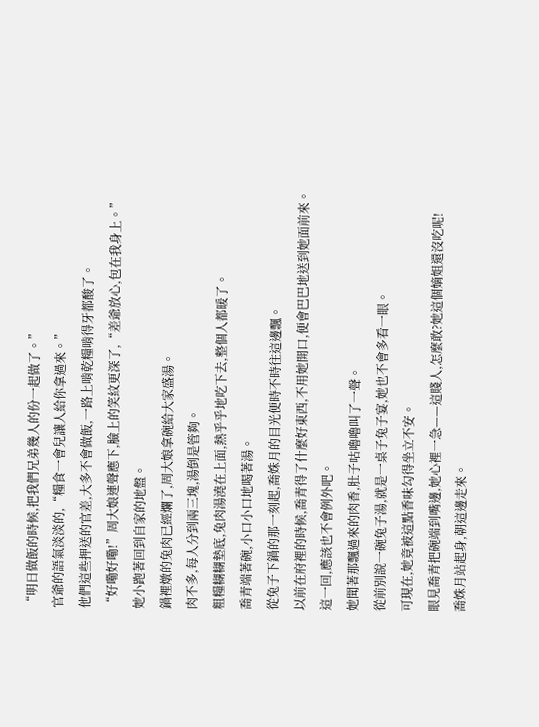“明日做飯的時候,把我們兄弟幾人的份一起做了。”
官爺的語氣淡淡的,“糧食一會兒讓人給你拿過來。”
他們這些押送的官差,大多不會做飯,一路上啃乾糧啃得牙都酸了。
“好嘞好嘞!”周大娘連聲應下,臉上的笑紋更深了,“差爺放心,包在我身上。”
她小跑著回到自家的地盤。
鍋裡燉的兔肉已經爛了,周大娘拿碗給大家盛湯。
肉不多,每人分到兩三塊,湯倒是管夠。
粗糧糊糊墊底,兔肉湯澆在上面,熱乎乎地吃下去,整個人都暖了。
喬青端著碗,小口小口地喝著湯。
從兔子下鍋的那一刻起,喬姝月的目光便時不時往這邊飄。
以前在府裡的時候,喬青得了什麼好東西,不用她開口,便會巴巴地送到她面前來。
這一回,應該也不會例外吧。
她聞著那飄過來的肉香,肚子咕嚕嚕叫了一聲。
從前別說一碗兔子湯,就是一桌子兔子宴,她也不會多看一眼。
可現在,她竟被這點香味勾得坐立不安。
眼見喬青把碗端到嘴邊,她心裡一急——這賤人,怎麼敢?她這個嫡姐還沒吃呢!
喬姝月站起身,朝這邊走來。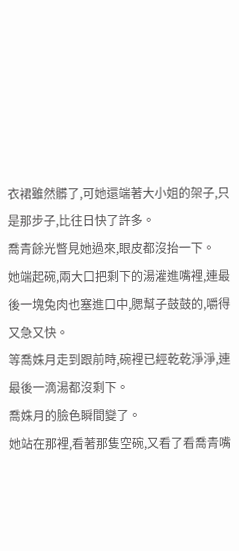衣裙雖然髒了,可她還端著大小姐的架子,只是那步子,比往日快了許多。
喬青餘光瞥見她過來,眼皮都沒抬一下。
她端起碗,兩大口把剩下的湯灌進嘴裡,連最後一塊兔肉也塞進口中,腮幫子鼓鼓的,嚼得又急又快。
等喬姝月走到跟前時,碗裡已經乾乾淨淨,連最後一滴湯都沒剩下。
喬姝月的臉色瞬間變了。
她站在那裡,看著那隻空碗,又看了看喬青嘴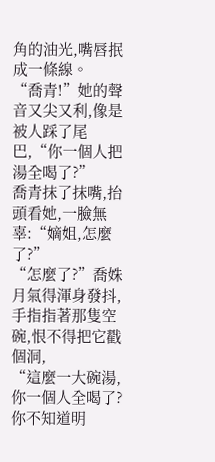角的油光,嘴唇抿成一條線。
“喬青!”她的聲音又尖又利,像是被人踩了尾巴,“你一個人把湯全喝了?”
喬青抹了抹嘴,抬頭看她,一臉無辜:“嫡姐,怎麼了?”
“怎麼了?”喬姝月氣得渾身發抖,手指指著那隻空碗,恨不得把它戳個洞,
“這麼一大碗湯,你一個人全喝了?你不知道明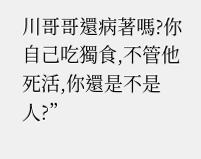川哥哥還病著嗎?你自己吃獨食,不管他死活,你還是不是人?”